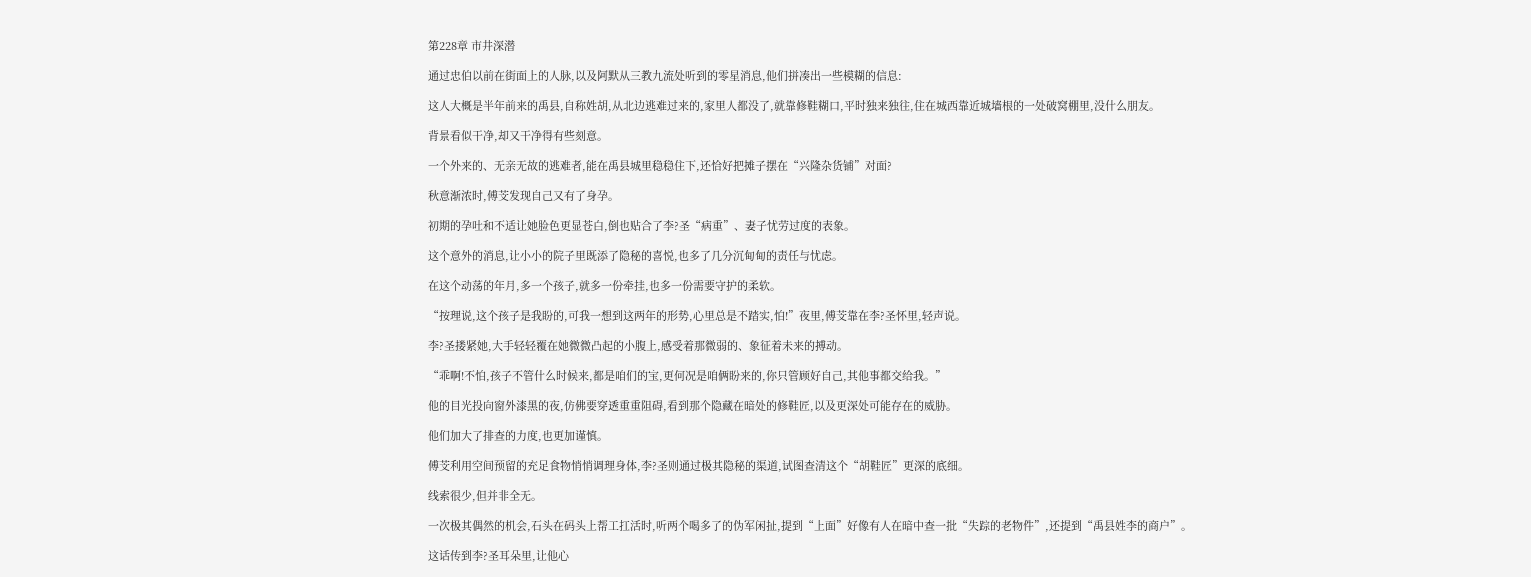第228章 市井深潜

通过忠伯以前在街面上的人脉,以及阿默从三教九流处听到的零星消息,他们拼凑出一些模糊的信息:

这人大概是半年前来的禹县,自称姓胡,从北边逃难过来的,家里人都没了,就靠修鞋糊口,平时独来独往,住在城西靠近城墙根的一处破窝棚里,没什么朋友。

背景看似干净,却又干净得有些刻意。

一个外来的、无亲无故的逃难者,能在禹县城里稳稳住下,还恰好把摊子摆在“兴隆杂货铺”对面?

秋意渐浓时,傅芠发现自己又有了身孕。

初期的孕吐和不适让她脸色更显苍白,倒也贴合了李?圣“病重”、妻子忧劳过度的表象。

这个意外的消息,让小小的院子里既添了隐秘的喜悦,也多了几分沉甸甸的责任与忧虑。

在这个动荡的年月,多一个孩子,就多一份牵挂,也多一份需要守护的柔软。

“按理说,这个孩子是我盼的,可我一想到这两年的形势,心里总是不踏实,怕!”夜里,傅芠靠在李?圣怀里,轻声说。

李?圣搂紧她,大手轻轻覆在她微微凸起的小腹上,感受着那微弱的、象征着未来的搏动。

“乖啊!不怕,孩子不管什么时候来,都是咱们的宝,更何况是咱俩盼来的,你只管顾好自己,其他事都交给我。”

他的目光投向窗外漆黑的夜,仿佛要穿透重重阻碍,看到那个隐藏在暗处的修鞋匠,以及更深处可能存在的威胁。

他们加大了排查的力度,也更加谨慎。

傅芠利用空间预留的充足食物悄悄调理身体,李?圣则通过极其隐秘的渠道,试图查清这个“胡鞋匠”更深的底细。

线索很少,但并非全无。

一次极其偶然的机会,石头在码头上帮工扛活时,听两个喝多了的伪军闲扯,提到“上面”好像有人在暗中查一批“失踪的老物件”,还提到“禹县姓李的商户”。

这话传到李?圣耳朵里,让他心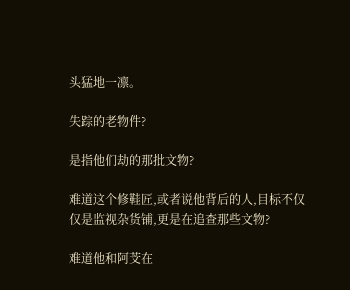头猛地一凛。

失踪的老物件?

是指他们劫的那批文物?

难道这个修鞋匠,或者说他背后的人,目标不仅仅是监视杂货铺,更是在追查那些文物?

难道他和阿芠在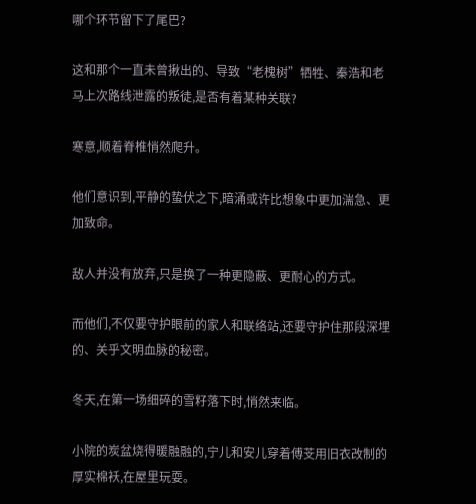哪个环节留下了尾巴?

这和那个一直未曾揪出的、导致“老槐树”牺牲、秦浩和老马上次路线泄露的叛徒,是否有着某种关联?

寒意,顺着脊椎悄然爬升。

他们意识到,平静的蛰伏之下,暗涌或许比想象中更加湍急、更加致命。

敌人并没有放弃,只是换了一种更隐蔽、更耐心的方式。

而他们,不仅要守护眼前的家人和联络站,还要守护住那段深埋的、关乎文明血脉的秘密。

冬天,在第一场细碎的雪籽落下时,悄然来临。

小院的炭盆烧得暖融融的,宁儿和安儿穿着傅芠用旧衣改制的厚实棉袄,在屋里玩耍。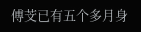傅芠已有五个多月身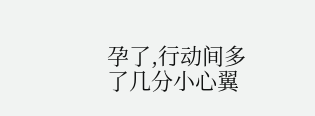孕了,行动间多了几分小心翼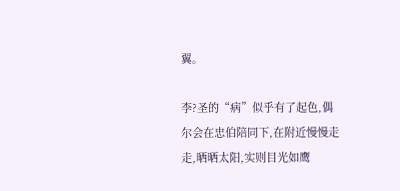翼。

李?圣的“病”似乎有了起色,偶尔会在忠伯陪同下,在附近慢慢走走,晒晒太阳,实则目光如鹰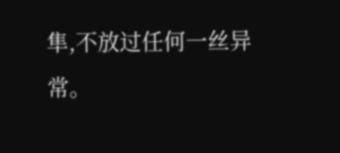隼,不放过任何一丝异常。